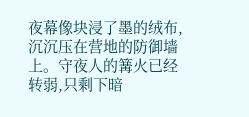夜幕像块浸了墨的绒布,沉沉压在营地的防御墙上。守夜人的篝火已经转弱,只剩下暗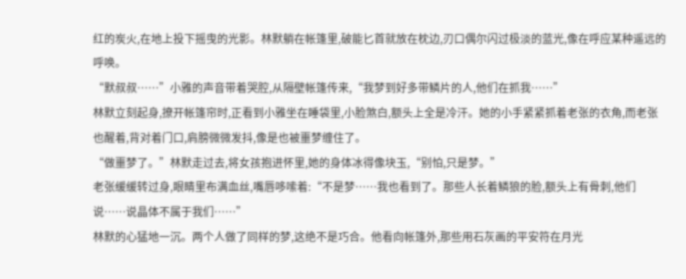红的炭火,在地上投下摇曳的光影。林默躺在帐篷里,破能匕首就放在枕边,刃口偶尔闪过极淡的蓝光,像在呼应某种遥远的呼唤。
“默叔叔……”小雅的声音带着哭腔,从隔壁帐篷传来,“我梦到好多带鳞片的人,他们在抓我……”
林默立刻起身,撩开帐篷帘时,正看到小雅坐在睡袋里,小脸煞白,额头上全是冷汗。她的小手紧紧抓着老张的衣角,而老张也醒着,背对着门口,肩膀微微发抖,像是也被噩梦缠住了。
“做噩梦了。”林默走过去,将女孩抱进怀里,她的身体冰得像块玉,“别怕,只是梦。”
老张缓缓转过身,眼睛里布满血丝,嘴唇哆嗦着:“不是梦……我也看到了。那些人长着鳞狼的脸,额头上有骨刺,他们说……说晶体不属于我们……”
林默的心猛地一沉。两个人做了同样的梦,这绝不是巧合。他看向帐篷外,那些用石灰画的平安符在月光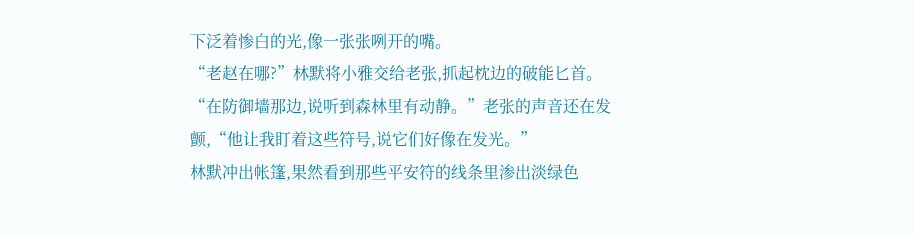下泛着惨白的光,像一张张咧开的嘴。
“老赵在哪?”林默将小雅交给老张,抓起枕边的破能匕首。
“在防御墙那边,说听到森林里有动静。”老张的声音还在发颤,“他让我盯着这些符号,说它们好像在发光。”
林默冲出帐篷,果然看到那些平安符的线条里渗出淡绿色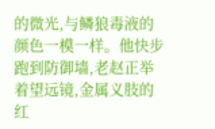的微光,与鳞狼毒液的颜色一模一样。他快步跑到防御墙,老赵正举着望远镜,金属义肢的红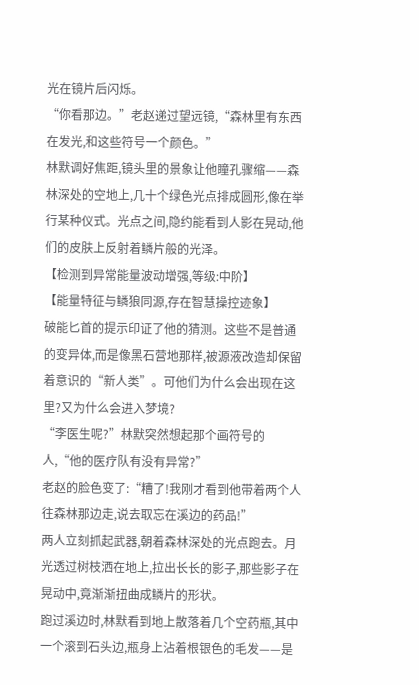光在镜片后闪烁。
“你看那边。”老赵递过望远镜,“森林里有东西在发光,和这些符号一个颜色。”
林默调好焦距,镜头里的景象让他瞳孔骤缩——森林深处的空地上,几十个绿色光点排成圆形,像在举行某种仪式。光点之间,隐约能看到人影在晃动,他们的皮肤上反射着鳞片般的光泽。
【检测到异常能量波动增强,等级:中阶】
【能量特征与鳞狼同源,存在智慧操控迹象】
破能匕首的提示印证了他的猜测。这些不是普通的变异体,而是像黑石营地那样,被源液改造却保留着意识的“新人类”。可他们为什么会出现在这里?又为什么会进入梦境?
“李医生呢?”林默突然想起那个画符号的人,“他的医疗队有没有异常?”
老赵的脸色变了:“糟了!我刚才看到他带着两个人往森林那边走,说去取忘在溪边的药品!”
两人立刻抓起武器,朝着森林深处的光点跑去。月光透过树枝洒在地上,拉出长长的影子,那些影子在晃动中,竟渐渐扭曲成鳞片的形状。
跑过溪边时,林默看到地上散落着几个空药瓶,其中一个滚到石头边,瓶身上沾着根银色的毛发——是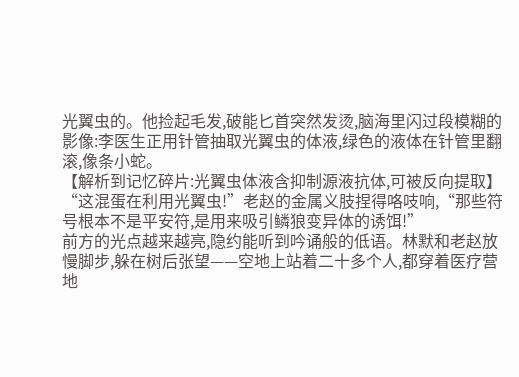光翼虫的。他捡起毛发,破能匕首突然发烫,脑海里闪过段模糊的影像:李医生正用针管抽取光翼虫的体液,绿色的液体在针管里翻滚,像条小蛇。
【解析到记忆碎片:光翼虫体液含抑制源液抗体,可被反向提取】
“这混蛋在利用光翼虫!”老赵的金属义肢捏得咯吱响,“那些符号根本不是平安符,是用来吸引鳞狼变异体的诱饵!”
前方的光点越来越亮,隐约能听到吟诵般的低语。林默和老赵放慢脚步,躲在树后张望——空地上站着二十多个人,都穿着医疗营地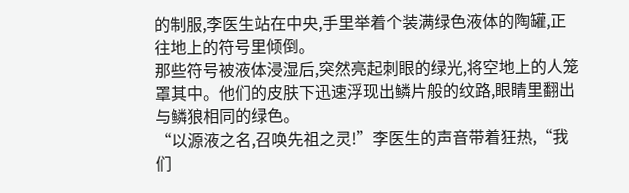的制服,李医生站在中央,手里举着个装满绿色液体的陶罐,正往地上的符号里倾倒。
那些符号被液体浸湿后,突然亮起刺眼的绿光,将空地上的人笼罩其中。他们的皮肤下迅速浮现出鳞片般的纹路,眼睛里翻出与鳞狼相同的绿色。
“以源液之名,召唤先祖之灵!”李医生的声音带着狂热,“我们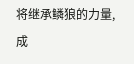将继承鳞狼的力量,成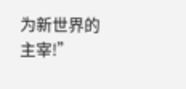为新世界的主宰!”